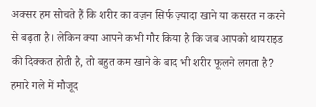अक्सर हम सोचते हैं कि शरीर का वज़न सिर्फ ज़्यादा खाने या कसरत न करने से बढ़ता है। लेकिन क्या आपने कभी गौर किया है कि जब आपको थायराइड की दिक्कत होती है, तो बहुत कम खाने के बाद भी शरीर फूलने लगता है? हमारे गले में मौजूद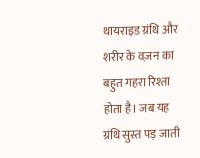थायराइड ग्रंथि और शरीर के वज़न का बहुत गहरा रिश्ता होता है। जब यह ग्रंथि सुस्त पड़ जाती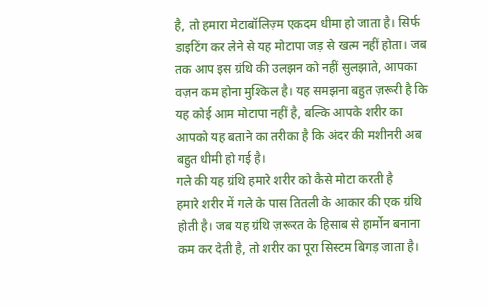है, तो हमारा मेटाबॉलिज़्म एकदम धीमा हो जाता है। सिर्फ डाइटिंग कर लेने से यह मोटापा जड़ से खत्म नहीं होता। जब तक आप इस ग्रंथि की उलझन को नहीं सुलझाते, आपका वज़न कम होना मुश्किल है। यह समझना बहुत ज़रूरी है कि यह कोई आम मोटापा नहीं है, बल्कि आपके शरीर का आपको यह बताने का तरीका है कि अंदर की मशीनरी अब बहुत धीमी हो गई है।
गले की यह ग्रंथि हमारे शरीर को कैसे मोटा करती है
हमारे शरीर में गले के पास तितली के आकार की एक ग्रंथि होती है। जब यह ग्रंथि ज़रूरत के हिसाब से हार्मोन बनाना कम कर देती है, तो शरीर का पूरा सिस्टम बिगड़ जाता है।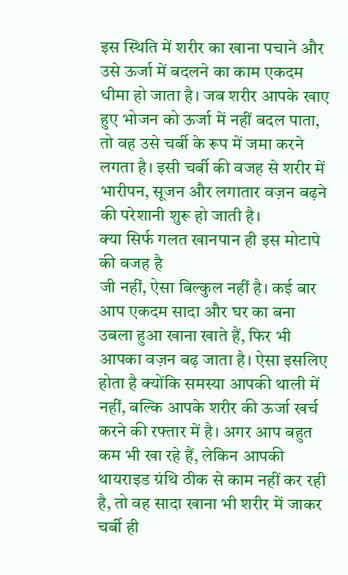इस स्थिति में शरीर का खाना पचाने और उसे ऊर्जा में बदलने का काम एकदम धीमा हो जाता है। जब शरीर आपके खाए हुए भोजन को ऊर्जा में नहीं बदल पाता, तो वह उसे चर्बी के रूप में जमा करने लगता है। इसी चर्बी की वजह से शरीर में भारीपन, सूजन और लगातार वज़न बढ़ने की परेशानी शुरू हो जाती है।
क्या सिर्फ गलत खानपान ही इस मोटापे की वजह है
जी नहीं, ऐसा बिल्कुल नहीं है। कई बार आप एकदम सादा और घर का बना उबला हुआ खाना खाते हैं, फिर भी आपका वज़न बढ़ जाता है। ऐसा इसलिए होता है क्योंकि समस्या आपकी थाली में नहीं, बल्कि आपके शरीर की ऊर्जा खर्च करने की रफ्तार में है। अगर आप बहुत कम भी खा रहे हैं, लेकिन आपकी थायराइड ग्रंथि ठीक से काम नहीं कर रही है, तो वह सादा खाना भी शरीर में जाकर चर्बी ही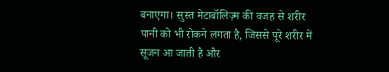बनाएगा। सुस्त मेटाबॉलिज़्म की वजह से शरीर पानी को भी रोकने लगता है, जिससे पूरे शरीर में सूजन आ जाती है और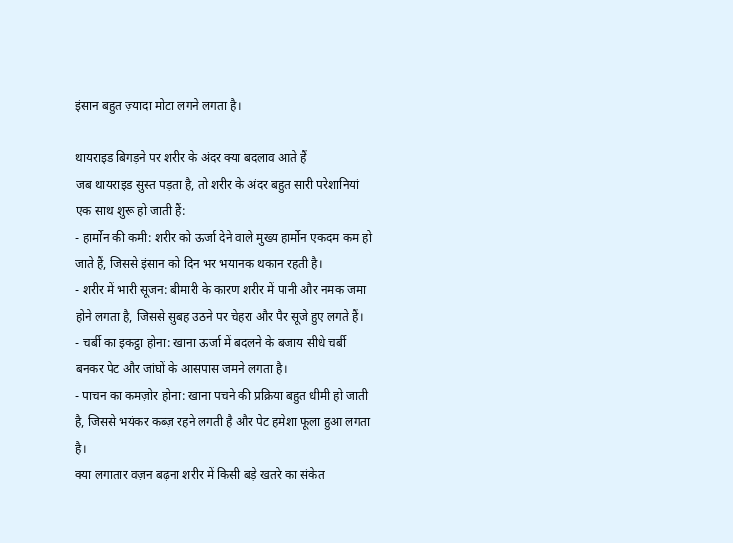इंसान बहुत ज़्यादा मोटा लगने लगता है।

थायराइड बिगड़ने पर शरीर के अंदर क्या बदलाव आते हैं
जब थायराइड सुस्त पड़ता है, तो शरीर के अंदर बहुत सारी परेशानियां एक साथ शुरू हो जाती हैं:
- हार्मोन की कमी: शरीर को ऊर्जा देने वाले मुख्य हार्मोन एकदम कम हो जाते हैं, जिससे इंसान को दिन भर भयानक थकान रहती है।
- शरीर में भारी सूजन: बीमारी के कारण शरीर में पानी और नमक जमा होने लगता है, जिससे सुबह उठने पर चेहरा और पैर सूजे हुए लगते हैं।
- चर्बी का इकट्ठा होना: खाना ऊर्जा में बदलने के बजाय सीधे चर्बी बनकर पेट और जांघों के आसपास जमने लगता है।
- पाचन का कमज़ोर होना: खाना पचने की प्रक्रिया बहुत धीमी हो जाती है, जिससे भयंकर कब्ज़ रहने लगती है और पेट हमेशा फूला हुआ लगता है।
क्या लगातार वज़न बढ़ना शरीर में किसी बड़े खतरे का संकेत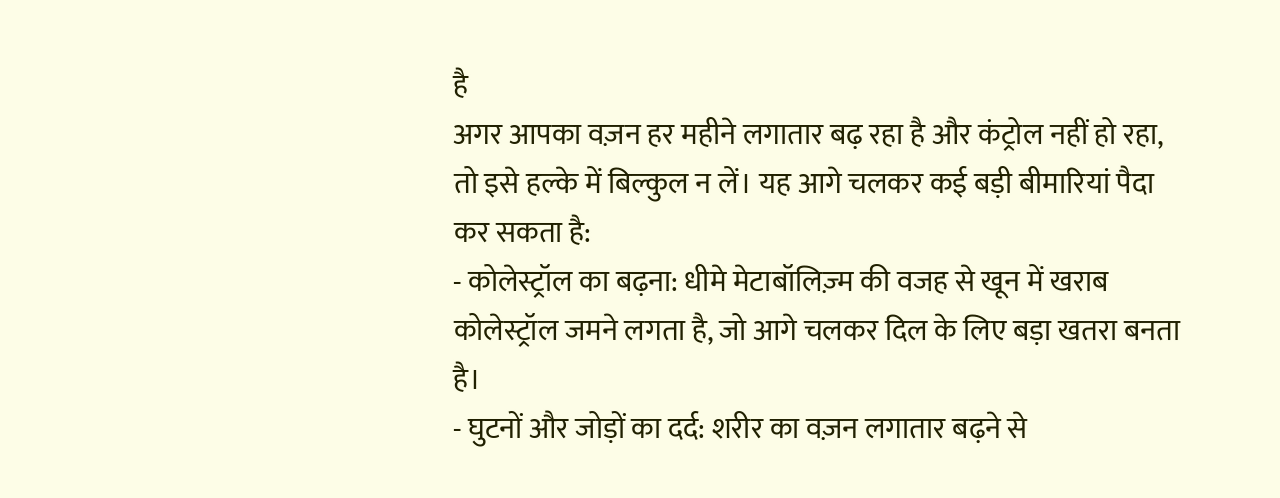है
अगर आपका वज़न हर महीने लगातार बढ़ रहा है और कंट्रोल नहीं हो रहा, तो इसे हल्के में बिल्कुल न लें। यह आगे चलकर कई बड़ी बीमारियां पैदा कर सकता है:
- कोलेस्ट्रॉल का बढ़ना: धीमे मेटाबॉलिज़्म की वजह से खून में खराब कोलेस्ट्रॉल जमने लगता है, जो आगे चलकर दिल के लिए बड़ा खतरा बनता है।
- घुटनों और जोड़ों का दर्द: शरीर का वज़न लगातार बढ़ने से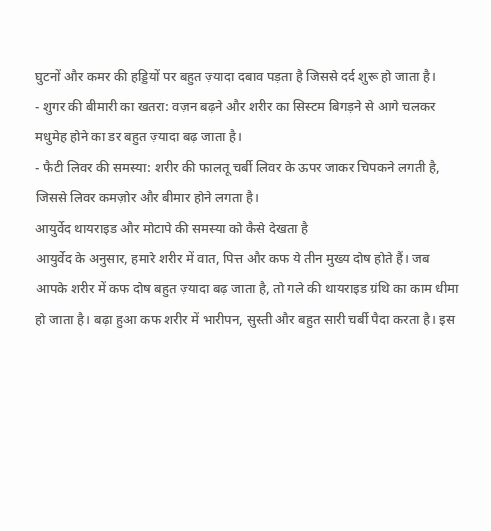घुटनों और कमर की हड्डियों पर बहुत ज़्यादा दबाव पड़ता है जिससे दर्द शुरू हो जाता है।
- शुगर की बीमारी का खतरा: वज़न बढ़ने और शरीर का सिस्टम बिगड़ने से आगे चलकर मधुमेह होने का डर बहुत ज़्यादा बढ़ जाता है।
- फैटी लिवर की समस्या: शरीर की फालतू चर्बी लिवर के ऊपर जाकर चिपकने लगती है, जिससे लिवर कमज़ोर और बीमार होने लगता है।
आयुर्वेद थायराइड और मोटापे की समस्या को कैसे देखता है
आयुर्वेद के अनुसार, हमारे शरीर में वात, पित्त और कफ ये तीन मुख्य दोष होते हैं। जब आपके शरीर में कफ दोष बहुत ज़्यादा बढ़ जाता है, तो गले की थायराइड ग्रंथि का काम धीमा हो जाता है। बढ़ा हुआ कफ शरीर में भारीपन, सुस्ती और बहुत सारी चर्बी पैदा करता है। इस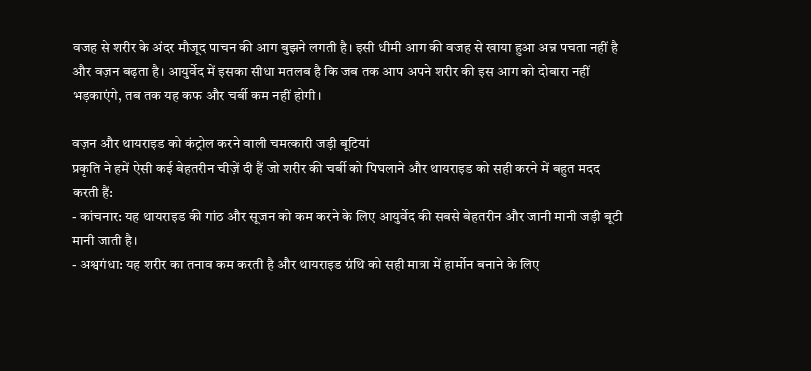वजह से शरीर के अंदर मौजूद पाचन की आग बुझने लगती है। इसी धीमी आग की वजह से खाया हुआ अन्न पचता नहीं है और वज़न बढ़ता है। आयुर्वेद में इसका सीधा मतलब है कि जब तक आप अपने शरीर की इस आग को दोबारा नहीं भड़काएंगे, तब तक यह कफ और चर्बी कम नहीं होगी।

वज़न और थायराइड को कंट्रोल करने वाली चमत्कारी जड़ी बूटियां
प्रकृति ने हमें ऐसी कई बेहतरीन चीज़ें दी हैं जो शरीर की चर्बी को पिघलाने और थायराइड को सही करने में बहुत मदद करती हैं:
- कांचनार: यह थायराइड की गांठ और सूजन को कम करने के लिए आयुर्वेद की सबसे बेहतरीन और जानी मानी जड़ी बूटी मानी जाती है।
- अश्वगंधा: यह शरीर का तनाव कम करती है और थायराइड ग्रंथि को सही मात्रा में हार्मोन बनाने के लिए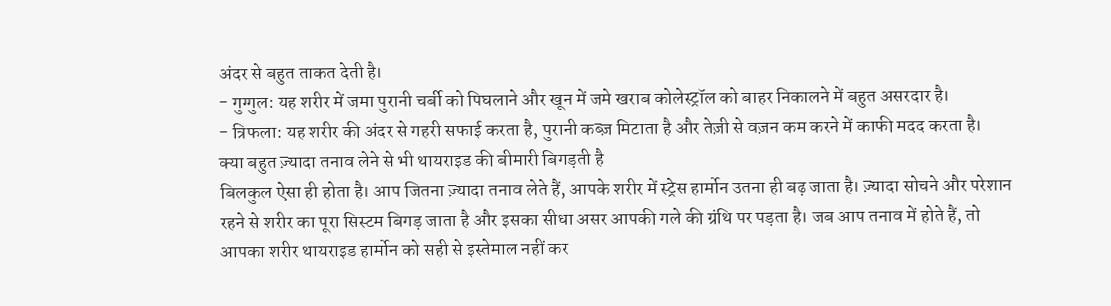अंदर से बहुत ताकत देती है।
- गुग्गुल: यह शरीर में जमा पुरानी चर्बी को पिघलाने और खून में जमे खराब कोलेस्ट्रॉल को बाहर निकालने में बहुत असरदार है।
- त्रिफला: यह शरीर की अंदर से गहरी सफाई करता है, पुरानी कब्ज़ मिटाता है और तेज़ी से वज़न कम करने में काफी मदद करता है।
क्या बहुत ज़्यादा तनाव लेने से भी थायराइड की बीमारी बिगड़ती है
बिलकुल ऐसा ही होता है। आप जितना ज़्यादा तनाव लेते हैं, आपके शरीर में स्ट्रेस हार्मोन उतना ही बढ़ जाता है। ज़्यादा सोचने और परेशान रहने से शरीर का पूरा सिस्टम बिगड़ जाता है और इसका सीधा असर आपकी गले की ग्रंथि पर पड़ता है। जब आप तनाव में होते हैं, तो आपका शरीर थायराइड हार्मोन को सही से इस्तेमाल नहीं कर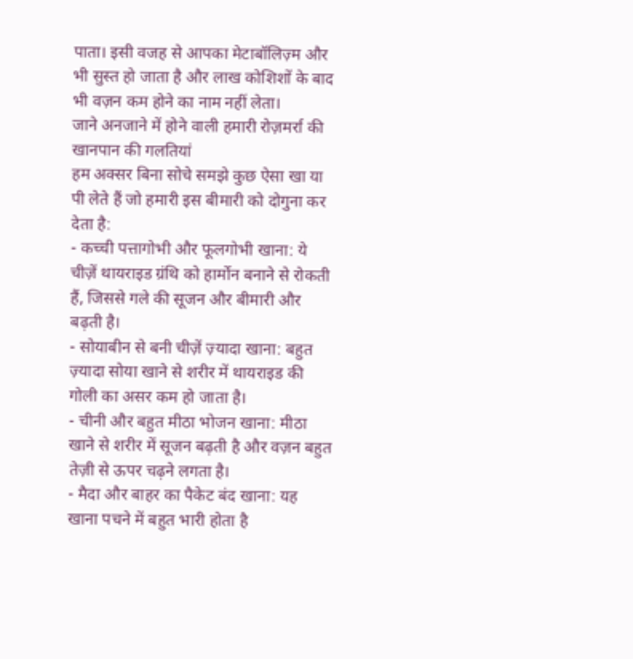पाता। इसी वजह से आपका मेटाबॉलिज़्म और भी सुस्त हो जाता है और लाख कोशिशों के बाद भी वज़न कम होने का नाम नहीं लेता।
जाने अनजाने में होने वाली हमारी रोज़मर्रा की खानपान की गलतियां
हम अक्सर बिना सोचे समझे कुछ ऐसा खा या पी लेते हैं जो हमारी इस बीमारी को दोगुना कर देता है:
- कच्ची पत्तागोभी और फूलगोभी खाना: ये चीज़ें थायराइड ग्रंथि को हार्मोन बनाने से रोकती हैं, जिससे गले की सूजन और बीमारी और बढ़ती है।
- सोयाबीन से बनी चीज़ें ज़्यादा खाना: बहुत ज़्यादा सोया खाने से शरीर में थायराइड की गोली का असर कम हो जाता है।
- चीनी और बहुत मीठा भोजन खाना: मीठा खाने से शरीर में सूजन बढ़ती है और वज़न बहुत तेज़ी से ऊपर चढ़ने लगता है।
- मैदा और बाहर का पैकेट बंद खाना: यह खाना पचने में बहुत भारी होता है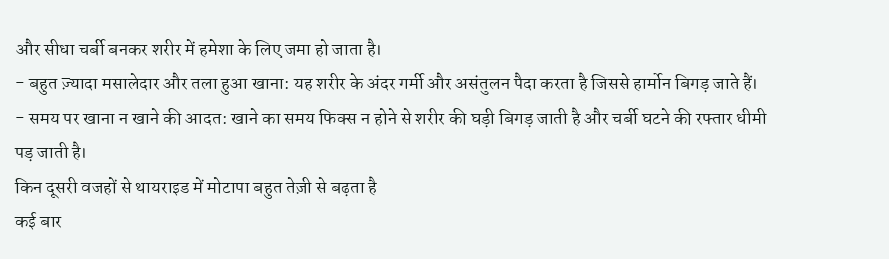और सीधा चर्बी बनकर शरीर में हमेशा के लिए जमा हो जाता है।
- बहुत ज़्यादा मसालेदार और तला हुआ खाना: यह शरीर के अंदर गर्मी और असंतुलन पैदा करता है जिससे हार्मोन बिगड़ जाते हैं।
- समय पर खाना न खाने की आदत: खाने का समय फिक्स न होने से शरीर की घड़ी बिगड़ जाती है और चर्बी घटने की रफ्तार धीमी पड़ जाती है।
किन दूसरी वजहों से थायराइड में मोटापा बहुत तेज़ी से बढ़ता है
कई बार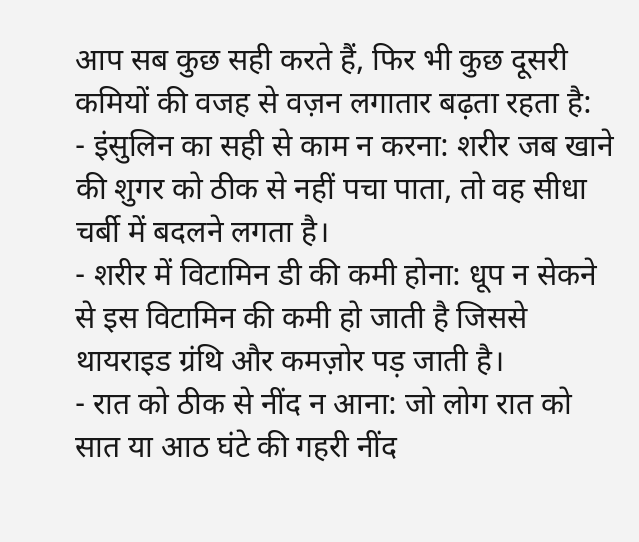आप सब कुछ सही करते हैं, फिर भी कुछ दूसरी कमियों की वजह से वज़न लगातार बढ़ता रहता है:
- इंसुलिन का सही से काम न करना: शरीर जब खाने की शुगर को ठीक से नहीं पचा पाता, तो वह सीधा चर्बी में बदलने लगता है।
- शरीर में विटामिन डी की कमी होना: धूप न सेकने से इस विटामिन की कमी हो जाती है जिससे थायराइड ग्रंथि और कमज़ोर पड़ जाती है।
- रात को ठीक से नींद न आना: जो लोग रात को सात या आठ घंटे की गहरी नींद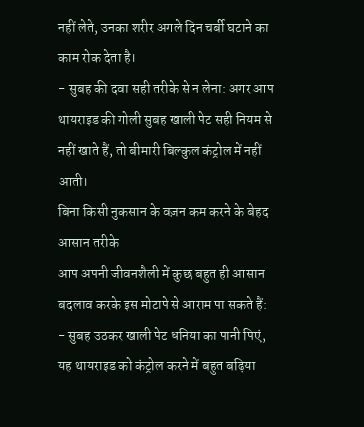नहीं लेते, उनका शरीर अगले दिन चर्बी घटाने का काम रोक देता है।
- सुबह की दवा सही तरीके से न लेना: अगर आप थायराइड की गोली सुबह खाली पेट सही नियम से नहीं खाते हैं, तो बीमारी बिल्कुल कंट्रोल में नहीं आती।
बिना किसी नुकसान के वज़न कम करने के बेहद आसान तरीके
आप अपनी जीवनशैली में कुछ बहुत ही आसान बदलाव करके इस मोटापे से आराम पा सकते हैं:
- सुबह उठकर खाली पेट धनिया का पानी पिएं, यह थायराइड को कंट्रोल करने में बहुत बढ़िया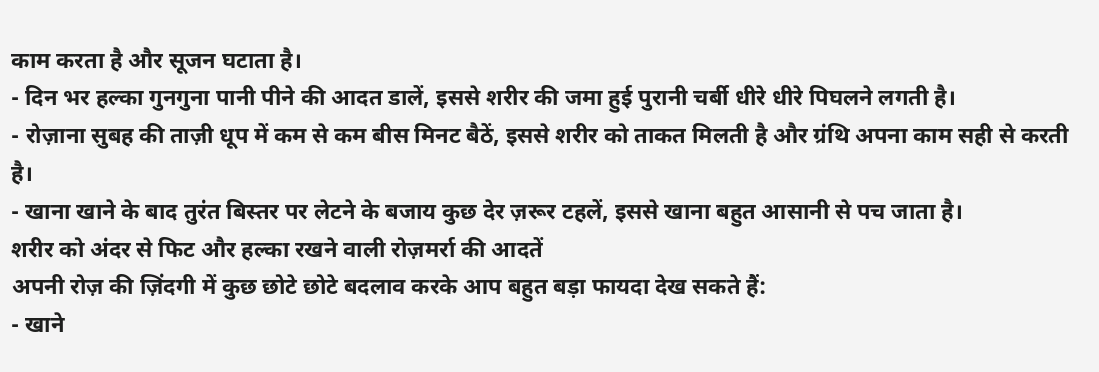काम करता है और सूजन घटाता है।
- दिन भर हल्का गुनगुना पानी पीने की आदत डालें, इससे शरीर की जमा हुई पुरानी चर्बी धीरे धीरे पिघलने लगती है।
- रोज़ाना सुबह की ताज़ी धूप में कम से कम बीस मिनट बैठें, इससे शरीर को ताकत मिलती है और ग्रंथि अपना काम सही से करती है।
- खाना खाने के बाद तुरंत बिस्तर पर लेटने के बजाय कुछ देर ज़रूर टहलें, इससे खाना बहुत आसानी से पच जाता है।
शरीर को अंदर से फिट और हल्का रखने वाली रोज़मर्रा की आदतें
अपनी रोज़ की ज़िंदगी में कुछ छोटे छोटे बदलाव करके आप बहुत बड़ा फायदा देख सकते हैं:
- खाने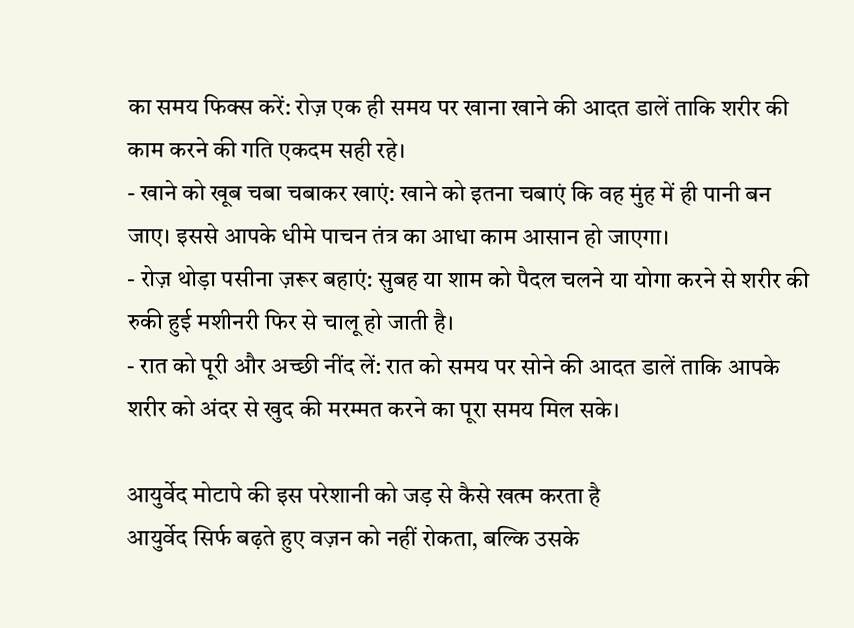का समय फिक्स करें: रोज़ एक ही समय पर खाना खाने की आदत डालें ताकि शरीर की काम करने की गति एकदम सही रहे।
- खाने को खूब चबा चबाकर खाएं: खाने को इतना चबाएं कि वह मुंह में ही पानी बन जाए। इससे आपके धीमे पाचन तंत्र का आधा काम आसान हो जाएगा।
- रोज़ थोड़ा पसीना ज़रूर बहाएं: सुबह या शाम को पैदल चलने या योगा करने से शरीर की रुकी हुई मशीनरी फिर से चालू हो जाती है।
- रात को पूरी और अच्छी नींद लें: रात को समय पर सोने की आदत डालें ताकि आपके शरीर को अंदर से खुद की मरम्मत करने का पूरा समय मिल सके।

आयुर्वेद मोटापे की इस परेशानी को जड़ से कैसे खत्म करता है
आयुर्वेद सिर्फ बढ़ते हुए वज़न को नहीं रोकता, बल्कि उसके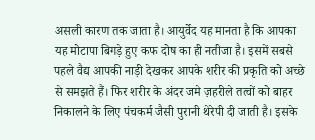असली कारण तक जाता है। आयुर्वेद यह मानता है कि आपका यह मोटापा बिगड़े हुए कफ दोष का ही नतीजा है। इसमें सबसे पहले वैद्य आपकी नाड़ी देखकर आपके शरीर की प्रकृति को अच्छे से समझते हैं। फिर शरीर के अंदर जमे ज़हरीले तत्वों को बाहर निकालने के लिए पंचकर्म जैसी पुरानी थेरेपी दी जाती है। इसके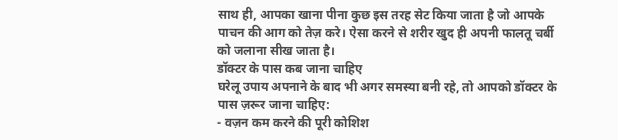साथ ही, आपका खाना पीना कुछ इस तरह सेट किया जाता है जो आपके पाचन की आग को तेज़ करे। ऐसा करने से शरीर खुद ही अपनी फालतू चर्बी को जलाना सीख जाता है।
डॉक्टर के पास कब जाना चाहिए
घरेलू उपाय अपनाने के बाद भी अगर समस्या बनी रहे, तो आपको डॉक्टर के पास ज़रूर जाना चाहिए:
- वज़न कम करने की पूरी कोशिश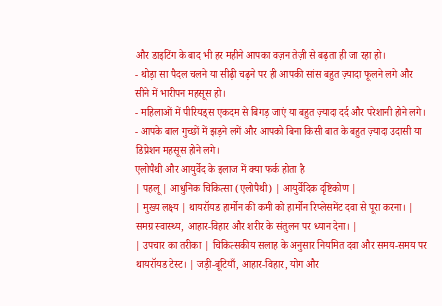और डाइटिंग के बाद भी हर महीने आपका वज़न तेज़ी से बढ़ता ही जा रहा हो।
- थोड़ा सा पैदल चलने या सीढ़ी चढ़ने पर ही आपकी सांस बहुत ज़्यादा फूलने लगे और सीने में भारीपन महसूस हो।
- महिलाओं में पीरियड्स एकदम से बिगड़ जाएं या बहुत ज़्यादा दर्द और परेशानी होने लगे।
- आपके बाल गुच्छों में झड़ने लगें और आपको बिना किसी बात के बहुत ज़्यादा उदासी या डिप्रेशन महसूस होने लगे।
एलोपैथी और आयुर्वेद के इलाज में क्या फर्क होता है
| पहलू | आधुनिक चिकित्सा (एलोपैथी) | आयुर्वेदिक दृष्टिकोण |
| मुख्य लक्ष्य | थायरॉयड हार्मोन की कमी को हार्मोन रिप्लेसमेंट दवा से पूरा करना। | समग्र स्वास्थ्य, आहार-विहार और शरीर के संतुलन पर ध्यान देना। |
| उपचार का तरीका | चिकित्सकीय सलाह के अनुसार नियमित दवा और समय-समय पर थायरॉयड टेस्ट। | जड़ी-बूटियाँ, आहार-विहार, योग और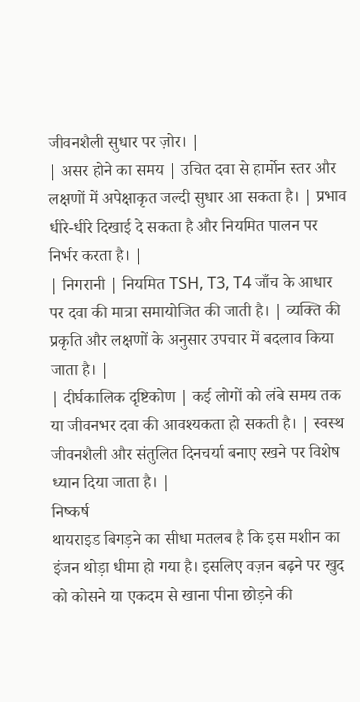जीवनशैली सुधार पर ज़ोर। |
| असर होने का समय | उचित दवा से हार्मोन स्तर और लक्षणों में अपेक्षाकृत जल्दी सुधार आ सकता है। | प्रभाव धीरे-धीरे दिखाई दे सकता है और नियमित पालन पर निर्भर करता है। |
| निगरानी | नियमित TSH, T3, T4 जाँच के आधार पर दवा की मात्रा समायोजित की जाती है। | व्यक्ति की प्रकृति और लक्षणों के अनुसार उपचार में बदलाव किया जाता है। |
| दीर्घकालिक दृष्टिकोण | कई लोगों को लंबे समय तक या जीवनभर दवा की आवश्यकता हो सकती है। | स्वस्थ जीवनशैली और संतुलित दिनचर्या बनाए रखने पर विशेष ध्यान दिया जाता है। |
निष्कर्ष
थायराइड बिगड़ने का सीधा मतलब है कि इस मशीन का इंजन थोड़ा धीमा हो गया है। इसलिए वज़न बढ़ने पर खुद को कोसने या एकदम से खाना पीना छोड़ने की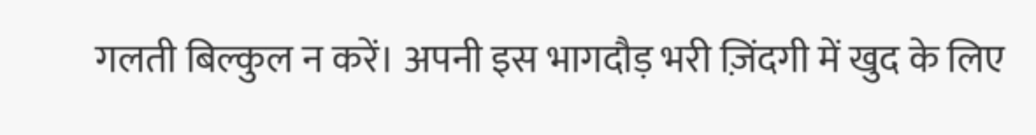गलती बिल्कुल न करें। अपनी इस भागदौड़ भरी ज़िंदगी में खुद के लिए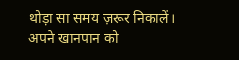थोड़ा सा समय ज़रूर निकालें। अपने खानपान को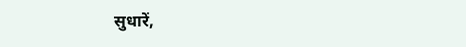सुधारें,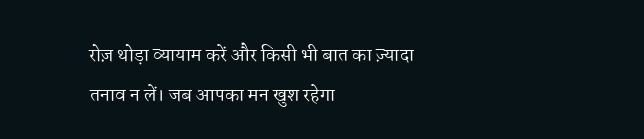रोज़ थोड़ा व्यायाम करें और किसी भी बात का ज़्यादा तनाव न लें। जब आपका मन खुश रहेगा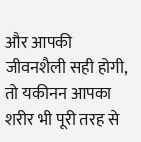और आपकी जीवनशैली सही होगी, तो यकीनन आपका शरीर भी पूरी तरह से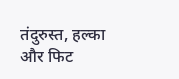तंदुरुस्त, हल्का और फिट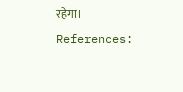रहेगा।
References: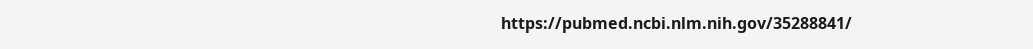https://pubmed.ncbi.nlm.nih.gov/35288841/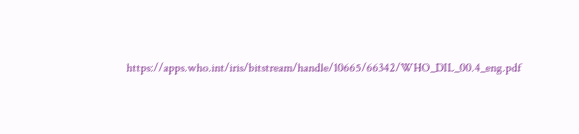https://apps.who.int/iris/bitstream/handle/10665/66342/WHO_DIL_00.4_eng.pdf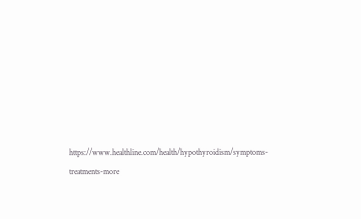https://www.healthline.com/health/hypothyroidism/symptoms-treatments-more